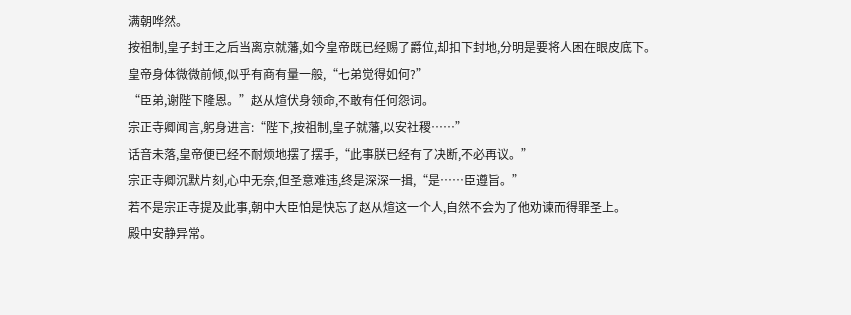满朝哗然。
按祖制,皇子封王之后当离京就藩,如今皇帝既已经赐了爵位,却扣下封地,分明是要将人困在眼皮底下。
皇帝身体微微前倾,似乎有商有量一般,“七弟觉得如何?”
“臣弟,谢陛下隆恩。”赵从煊伏身领命,不敢有任何怨词。
宗正寺卿闻言,躬身进言:“陛下,按祖制,皇子就藩,以安社稷……”
话音未落,皇帝便已经不耐烦地摆了摆手,“此事朕已经有了决断,不必再议。”
宗正寺卿沉默片刻,心中无奈,但圣意难违,终是深深一揖,“是……臣遵旨。”
若不是宗正寺提及此事,朝中大臣怕是快忘了赵从煊这一个人,自然不会为了他劝谏而得罪圣上。
殿中安静异常。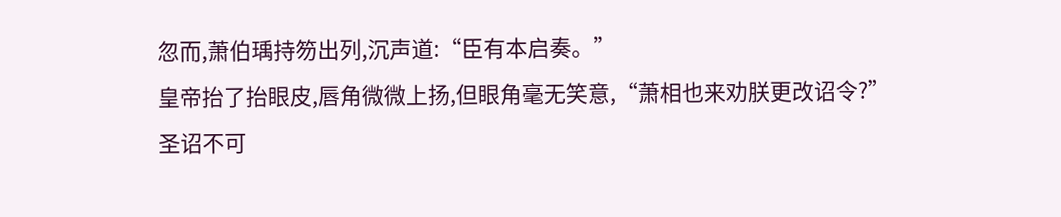忽而,萧伯瑀持笏出列,沉声道:“臣有本启奏。”
皇帝抬了抬眼皮,唇角微微上扬,但眼角毫无笑意,“萧相也来劝朕更改诏令?”
圣诏不可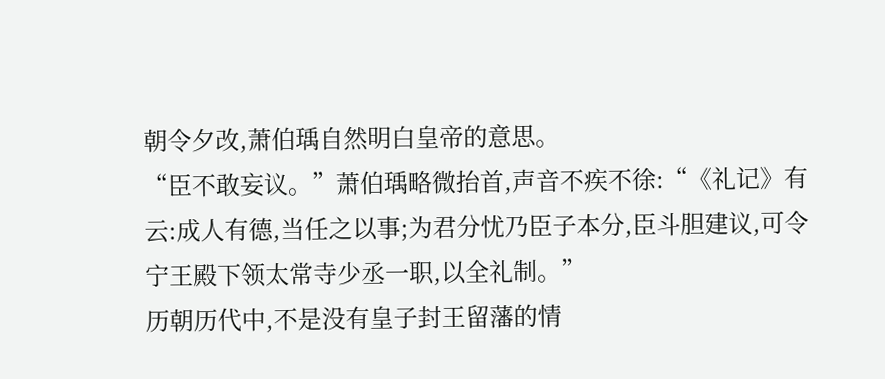朝令夕改,萧伯瑀自然明白皇帝的意思。
“臣不敢妄议。”萧伯瑀略微抬首,声音不疾不徐:“《礼记》有云:成人有德,当任之以事;为君分忧乃臣子本分,臣斗胆建议,可令宁王殿下领太常寺少丞一职,以全礼制。”
历朝历代中,不是没有皇子封王留藩的情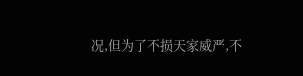况,但为了不损天家威严,不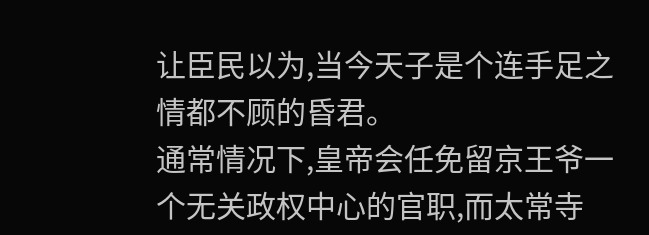让臣民以为,当今天子是个连手足之情都不顾的昏君。
通常情况下,皇帝会任免留京王爷一个无关政权中心的官职,而太常寺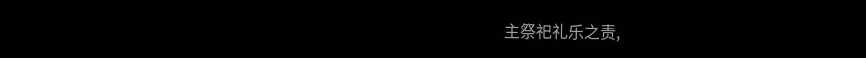主祭祀礼乐之责,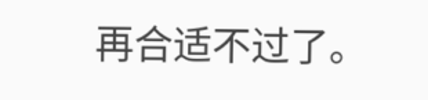再合适不过了。